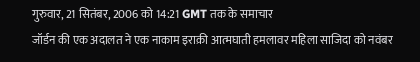गुरुवार, 21 सितंबर, 2006 को 14:21 GMT तक के समाचार
जॉर्डन की एक अदालत ने एक नाकाम इराक़ी आत्मघाती हमलावर महिला साजिदा को नवंबर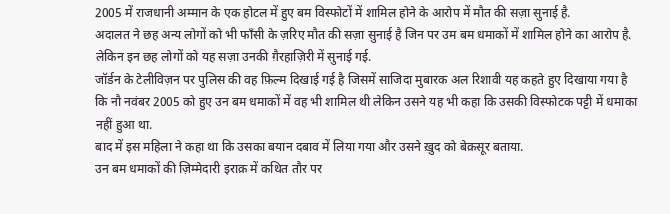2005 में राजधानी अम्मान के एक होटल में हुए बम विस्फोटों में शामिल होने के आरोप में मौत की सज़ा सुनाई है.
अदालत ने छह अन्य लोगों को भी फाँसी के ज़रिए मौत की सज़ा सुनाई है जिन पर उम बम धमाकों में शामिल होने का आरोप है. लेकिन इन छह लोगों को यह सज़ा उनकी ग़ैरहाज़िरी में सुनाई गई.
जॉर्डन के टेलीविज़न पर पुलिस की वह फ़िल्म दिखाई गई है जिसमें साजिदा मुबारक अल रिशावी यह कहते हुए दिखाया गया है कि नौ नवंबर 2005 को हुए उन बम धमाकों में वह भी शामिल थी लेकिन उसने यह भी कहा कि उसकी विस्फोटक पट्टी में धमाका नहीं हुआ था.
बाद में इस महिला ने कहा था कि उसका बयान दबाव में लिया गया और उसने ख़ुद को बेक़सूर बताया.
उन बम धमाकों की ज़िम्मेदारी इराक़ में कथित तौर पर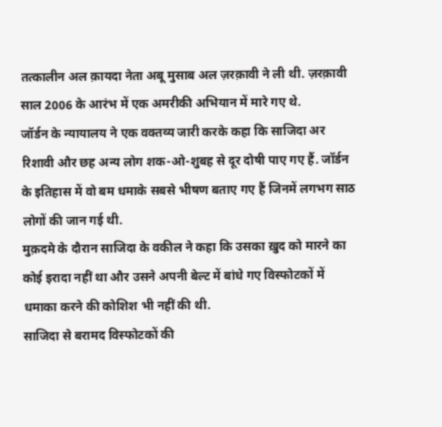तत्कालीन अल क़ायदा नेता अबू मुसाब अल ज़रक़ावी ने ली थी. ज़रक़ावी साल 2006 के आरंभ में एक अमरीकी अभियान में मारे गए थे.
जॉर्डन के न्यायालय ने एक वक्तव्य जारी करके कहा कि साजिदा अर रिशावी और छह अन्य लोग शक-ओ-शुबह से दूर दोषी पाए गए हैं. जॉर्डन के इतिहास में वो बम धमाके सबसे भीषण बताए गए हैं जिनमें लगभग साठ लोगों की जान गई थी.
मुक़दमे के दौरान साजिदा के वकील ने कहा कि उसका ख़ुद को मारने का कोई इरादा नहीं था और उसने अपनी बेल्ट में बांधे गए विस्फोटकों में धमाका करने की कोशिश भी नहीं की थी.
साजिदा से बरामद विस्फोटकों की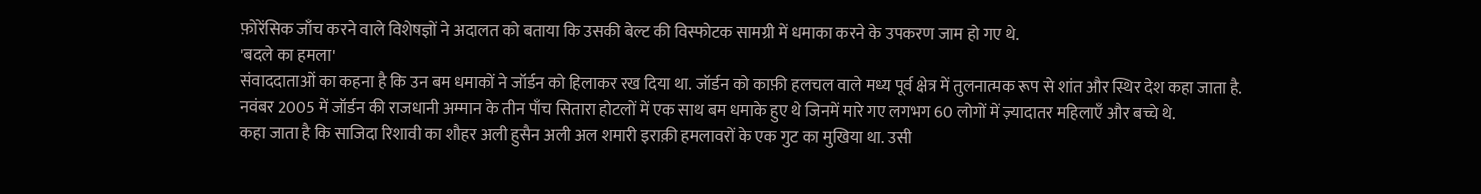फ़ोरेंसिक जाँच करने वाले विशेषज्ञों ने अदालत को बताया कि उसकी बेल्ट की विस्फोटक सामग्री में धमाका करने के उपकरण जाम हो गए थे.
'बदले का हमला'
संवाददाताओं का कहना है कि उन बम धमाकों ने जॉर्डन को हिलाकर रख दिया था. जॉर्डन को काफ़ी हलचल वाले मध्य पूर्व क्षेत्र में तुलनात्मक रूप से शांत और स्थिर देश कहा जाता है.
नवंबर 2005 में जॉर्डन की राजधानी अम्मान के तीन पाँच सितारा होटलों में एक साथ बम धमाके हुए थे जिनमें मारे गए लगभग 60 लोगों में ज़्यादातर महिलाएँ और बच्चे थे.
कहा जाता है कि साजिदा रिशावी का शौहर अली हुसैन अली अल शमारी इराक़ी हमलावरों के एक गुट का मुखिया था. उसी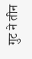गुट ने तीन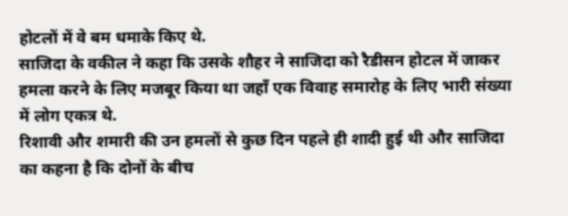होटलों में वे बम धमाके किए थे.
साजिदा के वकील ने कहा कि उसके शौहर ने साजिदा को रैडीसन होटल में जाकर हमला करने के लिए मजबूर किया था जहाँ एक विवाह समारोह के लिए भारी संख्या में लोग एकत्र थे.
रिशावी और शमारी की उन हमलों से कुछ दिन पहले ही शादी हुई थी और साजिदा का कहना है कि दोनों के बीच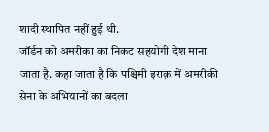शादी स्थापित नहीं हुई थी.
जॉर्डन को अमरीका का निकट सहयोगी देश माना जाता है. कहा जाता है कि पश्चिमी इराक़ में अमरीकी सेना के अभियानों का बदला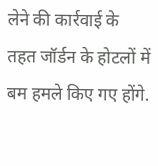लेने की कार्रवाई के तहत जॉर्डन के होटलों में बम हमले किए गए होंगे.